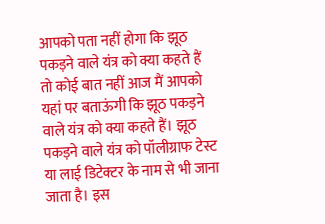आपको पता नहीं होगा कि झूठ पकड़ने वाले यंत्र को क्या कहते हैं तो कोई बात नहीं आज मैं आपको यहां पर बताऊंगी कि झूठ पकड़ने वाले यंत्र को क्या कहते हैं। झूठ पकड़ने वाले यंत्र को पॉलीग्राफ टेस्ट या लाई डिटेक्टर के नाम से भी जाना जाता है। इस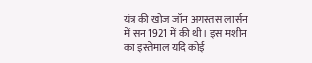यंत्र की खोज जॉन अगस्तस लार्सन में सन 1921 में की थी। इस मशीन का इस्तेमाल यदि कोई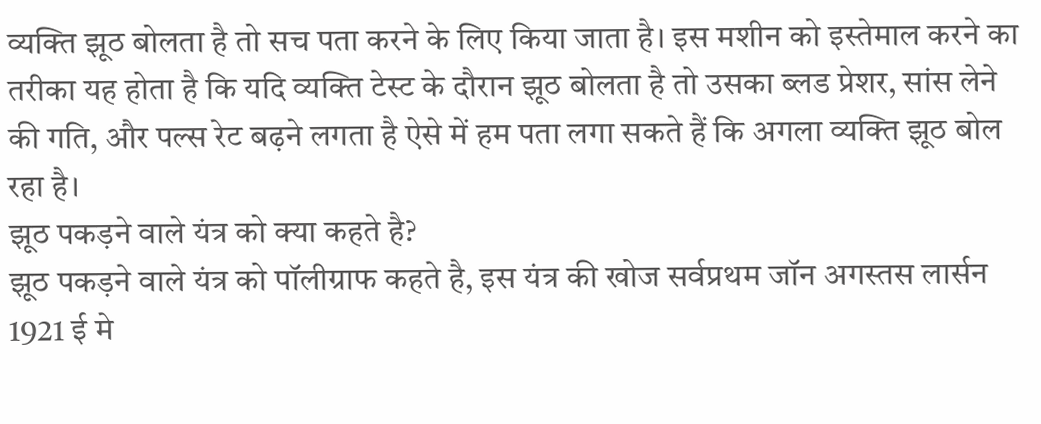व्यक्ति झूठ बोलता है तो सच पता करने के लिए किया जाता है। इस मशीन को इस्तेमाल करने का तरीका यह होता है कि यदि व्यक्ति टेस्ट के दौरान झूठ बोलता है तो उसका ब्लड प्रेशर, सांस लेने की गति, और पल्स रेट बढ़ने लगता है ऐसे में हम पता लगा सकते हैं कि अगला व्यक्ति झूठ बोल रहा है।
झूठ पकड़ने वाले यंत्र को क्या कहते है?
झूठ पकड़ने वाले यंत्र को पॉलीग्राफ कहते है, इस यंत्र की खोज सर्वप्रथम जॉन अगस्तस लार्सन 1921 ई मे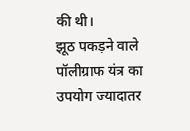की थी।
झूठ पकड़ने वाले पॉलीग्राफ यंत्र का उपयोग ज्यादातर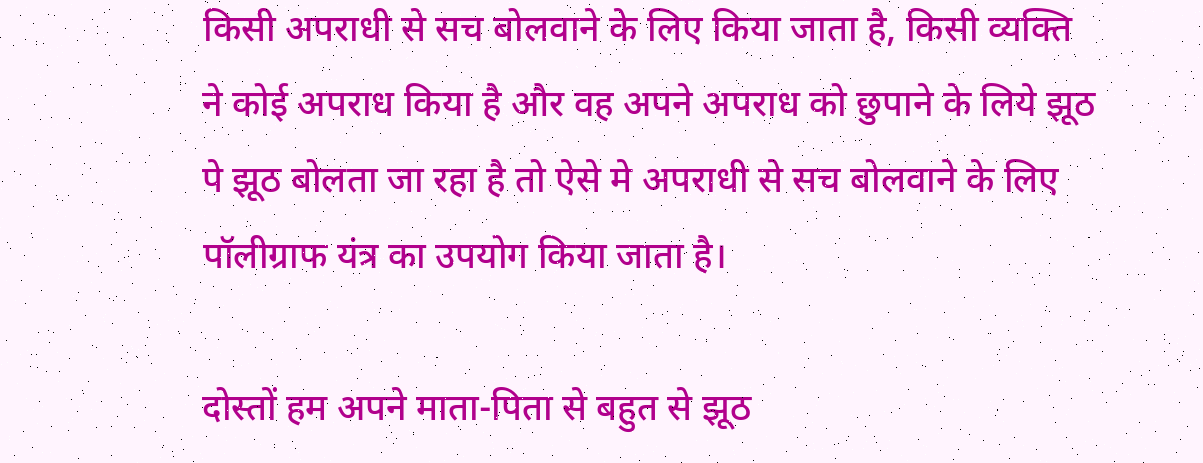किसी अपराधी से सच बोलवाने के लिए किया जाता है, किसी व्यक्ति ने कोई अपराध किया है और वह अपने अपराध को छुपाने के लिये झूठ पे झूठ बोलता जा रहा है तो ऐसे मे अपराधी से सच बोलवाने के लिए पॉलीग्राफ यंत्र का उपयोग किया जाता है।

दोस्तों हम अपने माता-पिता से बहुत से झूठ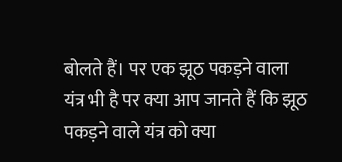बोलते हैं। पर एक झूठ पकड़ने वाला यंत्र भी है पर क्या आप जानते हैं कि झूठ पकड़ने वाले यंत्र को क्या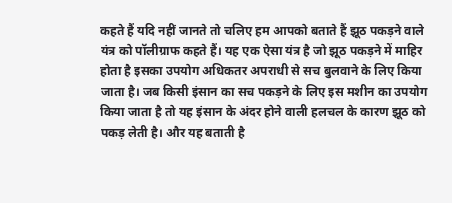कहते हैं यदि नहीं जानते तो चलिए हम आपको बताते हैं झूठ पकड़ने वाले यंत्र को पॉलीग्राफ कहते हैं। यह एक ऐसा यंत्र है जो झूठ पकड़ने में माहिर होता है इसका उपयोग अधिकतर अपराधी से सच बुलवाने के लिए किया जाता है। जब किसी इंसान का सच पकड़ने के लिए इस मशीन का उपयोग किया जाता है तो यह इंसान के अंदर होने वाली हलचल के कारण झूठ को पकड़ लेती है। और यह बताती है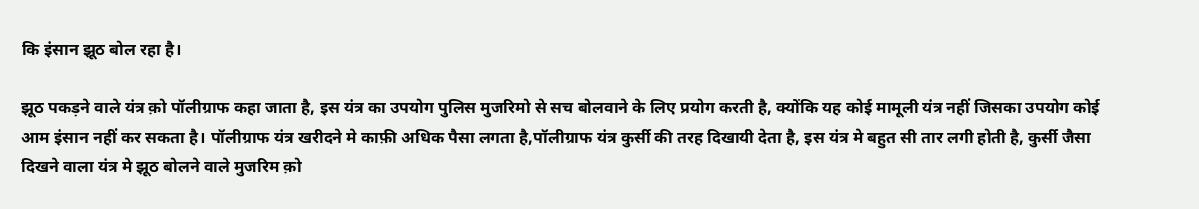कि इंसान झूठ बोल रहा है।

झूठ पकड़ने वाले यंत्र क़ो पॉलीग्राफ कहा जाता है, इस यंत्र का उपयोग पुलिस मुजरिमो से सच बोलवाने के लिए प्रयोग करती है, क्योंकि यह कोई मामूली यंत्र नहीं जिसका उपयोग कोई आम इंसान नहीं कर सकता है। पॉलीग्राफ यंत्र खरीदने मे काफ़ी अधिक पैसा लगता है,पॉलीग्राफ यंत्र कुर्सी की तरह दिखायी देता है, इस यंत्र मे बहुत सी तार लगी होती है, कुर्सी जैसा दिखने वाला यंत्र मे झूठ बोलने वाले मुजरिम क़ो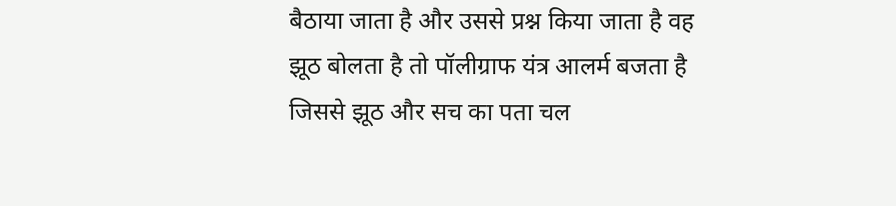बैठाया जाता है और उससे प्रश्न किया जाता है वह झूठ बोलता है तो पॉलीग्राफ यंत्र आलर्म बजता है जिससे झूठ और सच का पता चल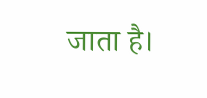जाता है।